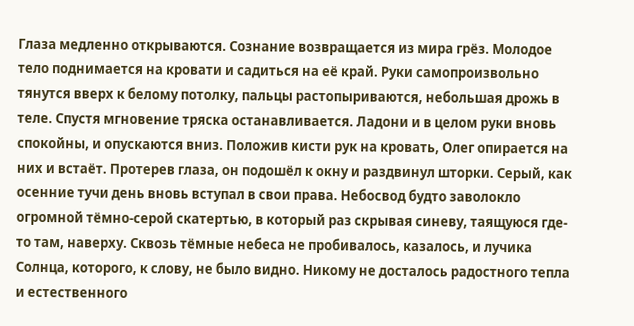Глаза медленно открываются. Сознание возвращается из мира грёз. Молодое тело поднимается на кровати и садиться на её край. Руки самопроизвольно тянутся вверх к белому потолку, пальцы растопыриваются, небольшая дрожь в теле. Спустя мгновение тряска останавливается. Ладони и в целом руки вновь спокойны, и опускаются вниз. Положив кисти рук на кровать, Олег опирается на них и встаёт. Протерев глаза, он подошёл к окну и раздвинул шторки. Серый, как осенние тучи день вновь вступал в свои права. Небосвод будто заволокло огромной тёмно-серой скатертью, в который раз скрывая синеву, таящуюся где-то там, наверху. Сквозь тёмные небеса не пробивалось, казалось, и лучика Солнца, которого, к слову, не было видно. Никому не досталось радостного тепла и естественного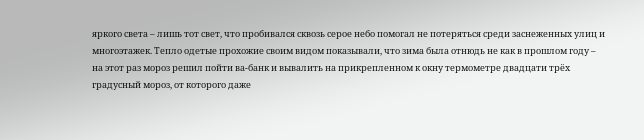яркого света – лишь тот свет, что пробивался сквозь серое небо помогал не потеряться среди заснеженных улиц и многоэтажек. Тепло одетые прохожие своим видом показывали, что зима была отнюдь не как в прошлом году – на этот раз мороз решил пойти ва-банк и вывалить на прикрепленном к окну термометре двадцати трёх градусный мороз, от которого даже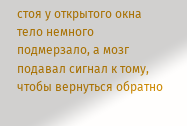стоя у открытого окна тело немного подмерзало, а мозг подавал сигнал к тому, чтобы вернуться обратно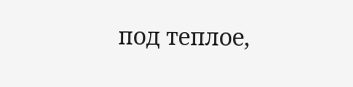под теплое,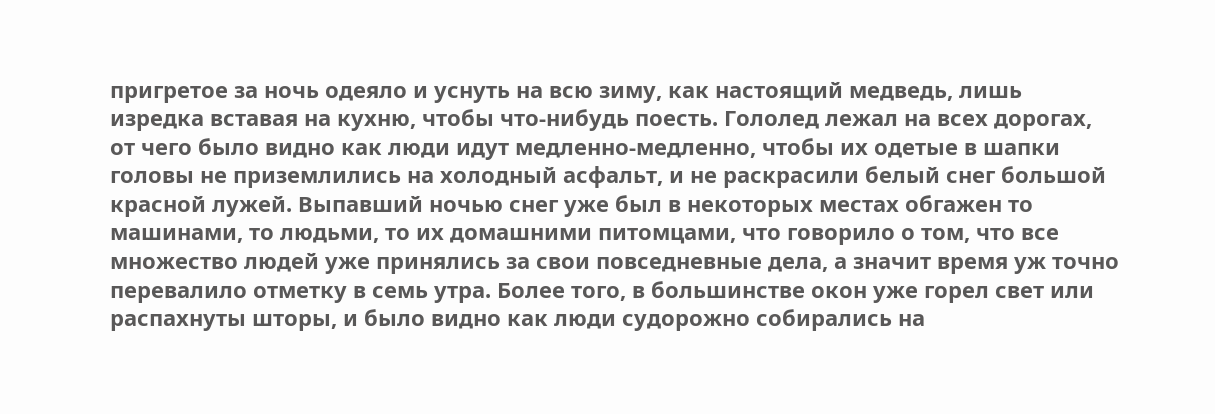пригретое за ночь одеяло и уснуть на всю зиму, как настоящий медведь, лишь изредка вставая на кухню, чтобы что-нибудь поесть. Гололед лежал на всех дорогах, от чего было видно как люди идут медленно-медленно, чтобы их одетые в шапки головы не приземлились на холодный асфальт, и не раскрасили белый снег большой красной лужей. Выпавший ночью снег уже был в некоторых местах обгажен то машинами, то людьми, то их домашними питомцами, что говорило о том, что все множество людей уже принялись за свои повседневные дела, а значит время уж точно перевалило отметку в семь утра. Более того, в большинстве окон уже горел свет или распахнуты шторы, и было видно как люди судорожно собирались на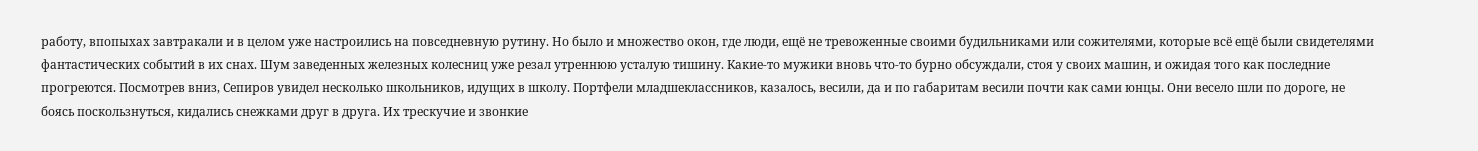работу, впопыхах завтракали и в целом уже настроились на повседневную рутину. Но было и множество окон, где люди, ещё не тревоженные своими будильниками или сожителями, которые всё ещё были свидетелями фантастических событий в их снах. Шум заведенных железных колесниц уже резал утреннюю усталую тишину. Какие-то мужики вновь что-то бурно обсуждали, стоя у своих машин, и ожидая того как последние прогреются. Посмотрев вниз, Сепиров увидел несколько школьников, идущих в школу. Портфели младшеклассников, казалось, весили, да и по габаритам весили почти как сами юнцы. Они весело шли по дороге, не боясь поскользнуться, кидались снежками друг в друга. Их трескучие и звонкие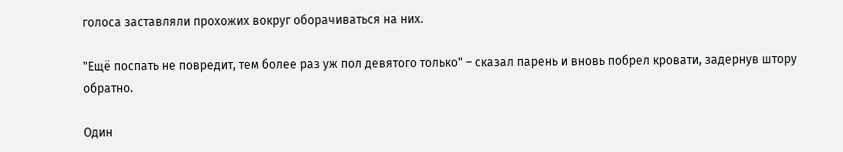голоса заставляли прохожих вокруг оборачиваться на них.

"Ещё поспать не повредит, тем более раз уж пол девятого только" – сказал парень и вновь побрел кровати, задернув штору обратно.

Один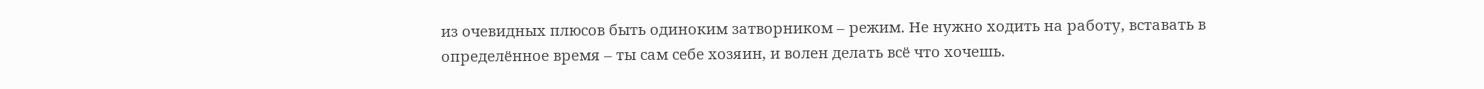из очевидных плюсов быть одиноким затворником – режим. Не нужно ходить на работу, вставать в определённое время – ты сам себе хозяин, и волен делать всё что хочешь.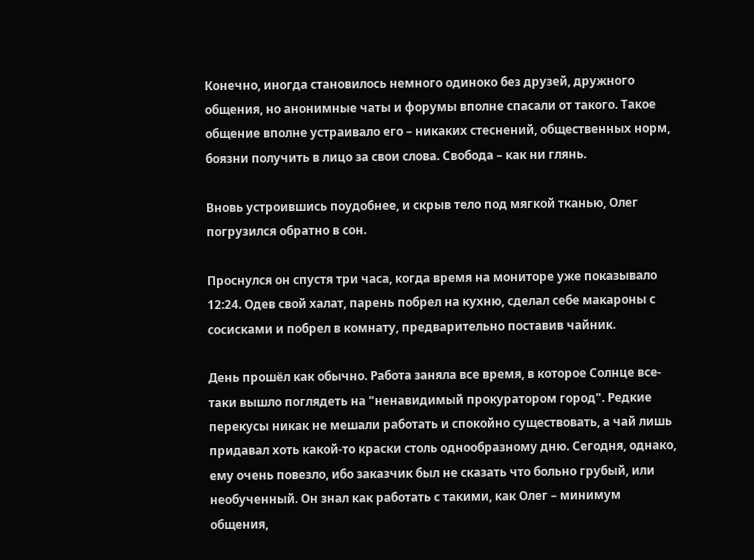Конечно, иногда становилось немного одиноко без друзей, дружного общения, но анонимные чаты и форумы вполне спасали от такого. Такое общение вполне устраивало его – никаких стеснений, общественных норм, боязни получить в лицо за свои слова. Свобода – как ни глянь.

Вновь устроившись поудобнее, и скрыв тело под мягкой тканью, Олег погрузился обратно в сон.

Проснулся он спустя три часа, когда время на мониторе уже показывало 12:24. Одев свой халат, парень побрел на кухню, сделал себе макароны с сосисками и побрел в комнату, предварительно поставив чайник.

День прошёл как обычно. Работа заняла все время, в которое Солнце все-таки вышло поглядеть на "ненавидимый прокуратором город". Редкие перекусы никак не мешали работать и спокойно существовать, а чай лишь придавал хоть какой-то краски столь однообразному дню. Сегодня, однако, ему очень повезло, ибо заказчик был не сказать что больно грубый, или необученный. Он знал как работать с такими, как Олег – минимум общения,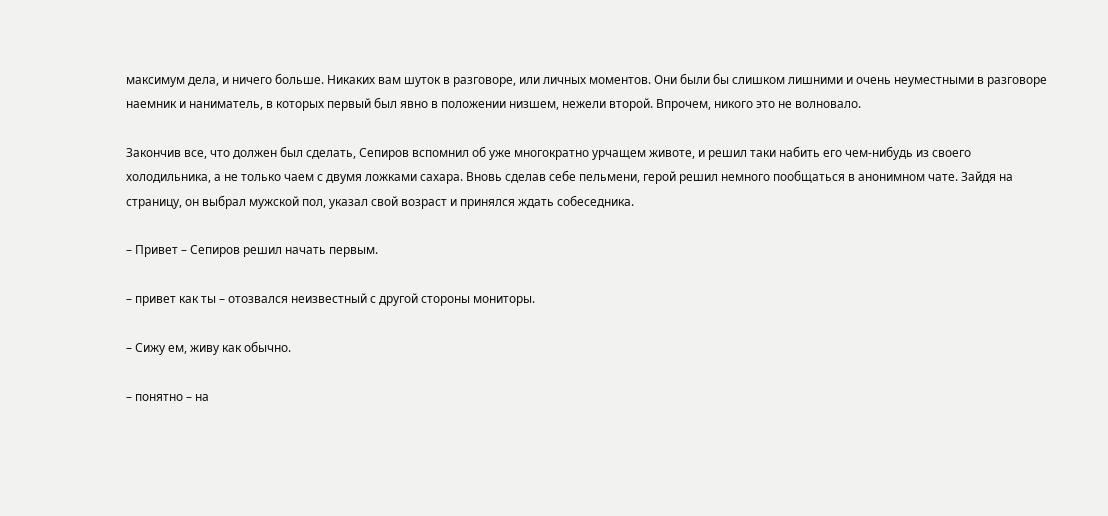максимум дела, и ничего больше. Никаких вам шуток в разговоре, или личных моментов. Они были бы слишком лишними и очень неуместными в разговоре наемник и наниматель, в которых первый был явно в положении низшем, нежели второй. Впрочем, никого это не волновало.

Закончив все, что должен был сделать, Сепиров вспомнил об уже многократно урчащем животе, и решил таки набить его чем-нибудь из своего холодильника, а не только чаем с двумя ложками сахара. Вновь сделав себе пельмени, герой решил немного пообщаться в анонимном чате. Зайдя на страницу, он выбрал мужской пол, указал свой возраст и принялся ждать собеседника.

– Привет – Сепиров решил начать первым.

– привет как ты – отозвался неизвестный с другой стороны мониторы.

– Сижу ем, живу как обычно.

– понятно – на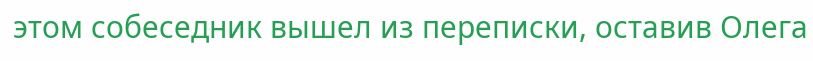этом собеседник вышел из переписки, оставив Олега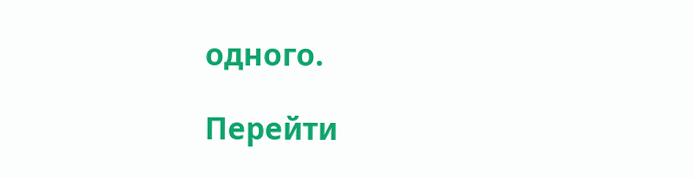одного.

Перейти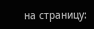на страницу: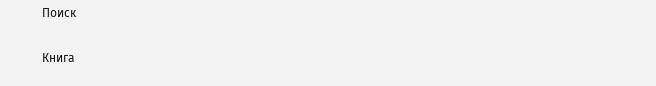Поиск

Книга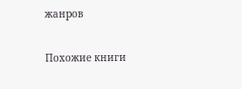жанров

Похожие книги